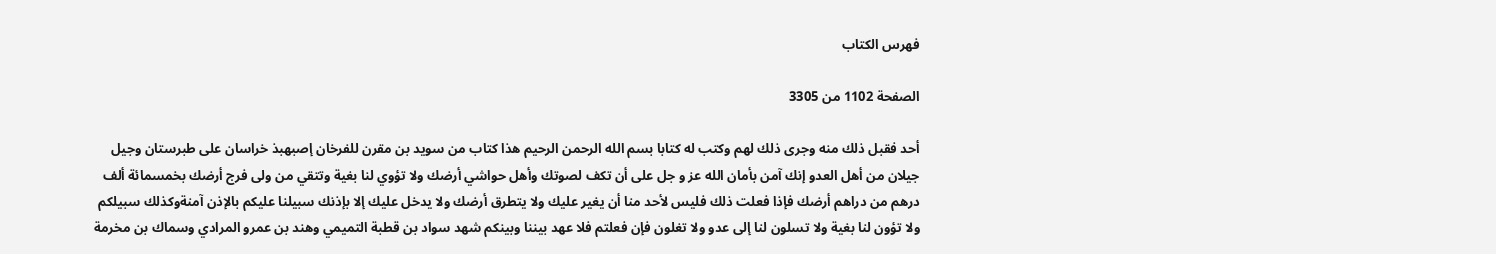فهرس الكتاب

الصفحة 1102 من 3305

أحد فقبل ذلك منه وجرى ذلك لهم وكتب له كتابا بسم الله الرحمن الرحيم هذا كتاب من سويد بن مقرن للفرخان إصبهبذ خراسان على طبرستان وجيل جيلان من أهل العدو إنك آمن بأمان الله عز و جل على أن تكف لصوتك وأهل حواشي أرضك ولا تؤوي لنا بغية وتتقي من ولى فرج أرضك بخمسمائة ألف درهم من دراهم أرضك فإذا فعلت ذلك فليس لأحد منا أن يغير عليك ولا يتطرق أرضك ولا يدخل عليك إلا بإذنك سبيلنا عليكم بالإذن آمنةوكذلك سبيلكم ولا تؤون لنا بغية ولا تسلون لنا إلى عدو ولا تغلون فإن فعلتم فلا عهد بيننا وبينكم شهد سواد بن قطبة التميمي وهند بن عمرو المرادي وسماك بن مخرمة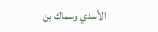الأسدي وسماك بن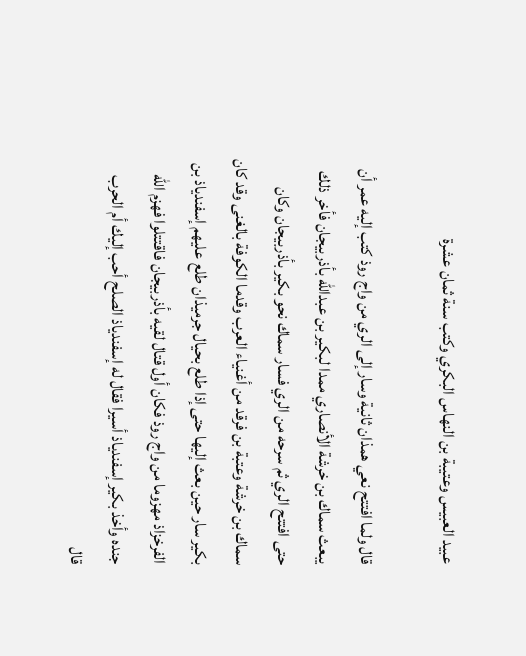عبيد العبيس وعتيبة بن النهاس البكري وكتب سنة ثمان عشرة

قال ولما افتتح نعي همذان ثانية وسار إلى الري من واج روذ كتب إليه عمر أن يبعث سماك بن خرشة الأنصاري ممدا لبكير بن عبدالله بأذربيجان فأخر ذلك حتى افتتح الري ثم سرحه من الري فسار سماك نحو بكير بأذربيجان وكان سماك بن خرشة وعتبة بن فرقد من أغنياء العرب وقدما الكوفة بالغنى وقد كان بكير سار حين بعث إليها حتى إذا طلع بحيال جرميذان طلع عليهم إسفندياذ بن الفرخزاذ مهزوما من واج روذ فكان أول قتال لقيه بأذربيجان فاقتتلوا فهزم الله جنده وأخذ بكير إسفندياذ أسيرا فقال له إسفندياذ الصلح أحب إليك أم الحرب قال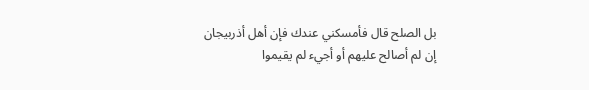بل الصلح قال فأمسكني عندك فإن أهل أذربيجان إن لم أصالح عليهم أو أجيء لم يقيموا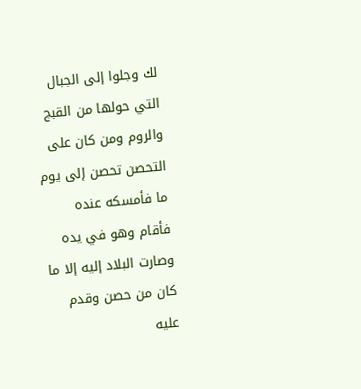لك وجلوا إلى الجبال التي حولها من القبج والروم ومن كان على التحصن تحصن إلى يوم ما فأمسكه عنده فأقام وهو في يده وصارت البلاد إليه إلا ما كان من حصن وقدم عليه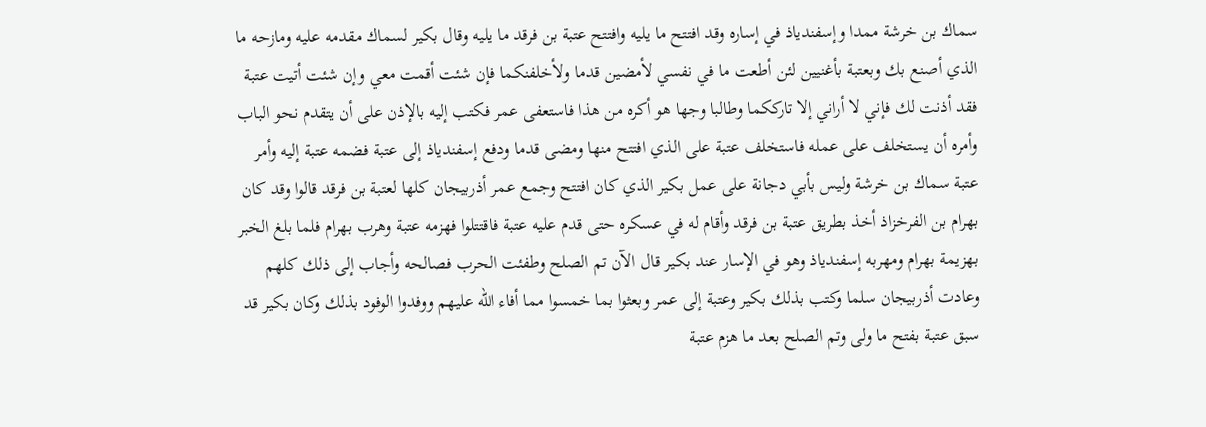سماك بن خرشة ممدا وإسفندياذ في إساره وقد افتتح ما يليه وافتتح عتبة بن فرقد ما يليه وقال بكير لسماك مقدمه عليه ومازحه ما الذي أصنع بك وبعتبة بأغنيين لئن أطعت ما في نفسي لأمضين قدما ولأخلفنكما فإن شئت أقمت معي وإن شئت أتيت عتبة فقد أذنت لك فإني لا أراني إلا تارككما وطالبا وجها هو أكره من هذا فاستعفى عمر فكتب إليه بالإذن على أن يتقدم نحو الباب وأمره أن يستخلف على عمله فاستخلف عتبة على الذي افتتح منها ومضى قدما ودفع إسفندياذ إلى عتبة فضمه عتبة إليه وأمر عتبة سماك بن خرشة وليس بأبي دجانة على عمل بكير الذي كان افتتح وجمع عمر أذربيجان كلها لعتبة بن فرقد قالوا وقد كان بهرام بن الفرخزاذ أخذ بطريق عتبة بن فرقد وأقام له في عسكره حتى قدم عليه عتبة فاقتتلوا فهزمه عتبة وهرب بهرام فلما بلغ الخبر بهزيمة بهرام ومهربه إسفندياذ وهو في الإسار عند بكير قال الآن تم الصلح وطفئت الحرب فصالحه وأجاب إلى ذلك كلهم وعادت أذربيجان سلما وكتب بذلك بكير وعتبة إلى عمر وبعثوا بما خمسوا مما أفاء الله عليهم ووفدوا الوفود بذلك وكان بكير قد سبق عتبة بفتح ما ولى وتم الصلح بعد ما هزم عتبة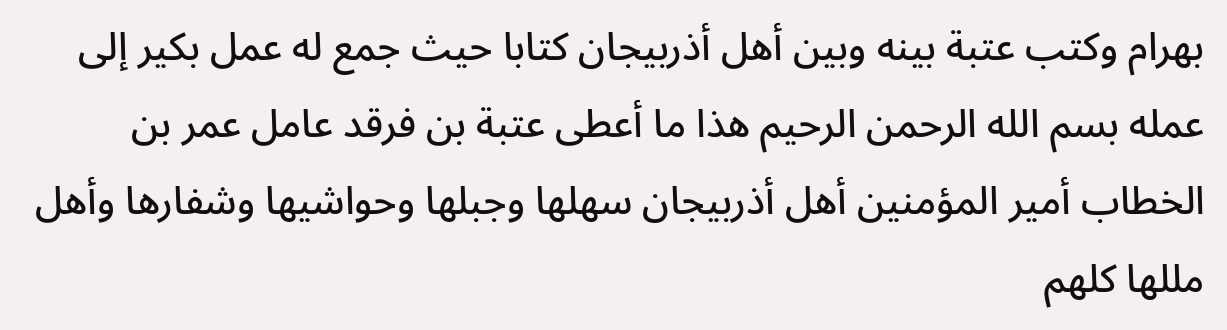بهرام وكتب عتبة بينه وبين أهل أذربيجان كتابا حيث جمع له عمل بكير إلى عمله بسم الله الرحمن الرحيم هذا ما أعطى عتبة بن فرقد عامل عمر بن الخطاب أمير المؤمنين أهل أذربيجان سهلها وجبلها وحواشيها وشفارها وأهل مللها كلهم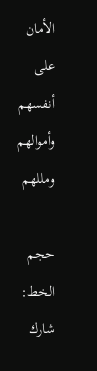الأمان على أنفسهم وأموالهم ومللهم

حجم الخط:
شارك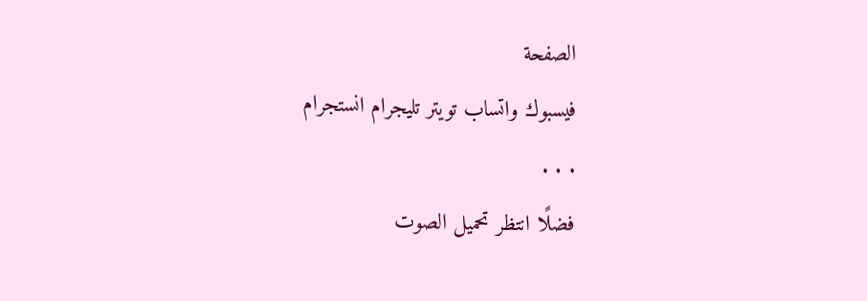الصفحة
فيسبوك واتساب تويتر تليجرام انستجرام
. . .
فضلًا انتظر تحميل الصوت